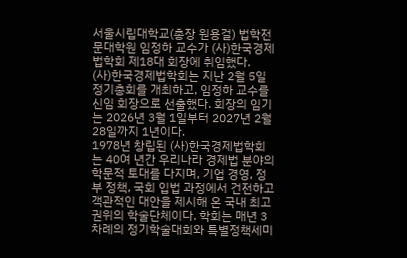서울시립대학교(총장 원용걸) 법학전문대학원 임정하 교수가 (사)한국경제법학회 제18대 회장에 취임했다.
(사)한국경제법학회는 지난 2월 5일 정기총회를 개최하고, 임정하 교수를 신임 회장으로 선출했다. 회장의 임기는 2026년 3월 1일부터 2027년 2월 28일까지 1년이다.
1978년 창립된 (사)한국경제법학회는 40여 년간 우리나라 경제법 분야의 학문적 토대를 다지며, 기업 경영, 정부 정책, 국회 입법 과정에서 건전하고 객관적인 대안을 제시해 온 국내 최고 권위의 학술단체이다. 학회는 매년 3차례의 정기학술대회와 특별정책세미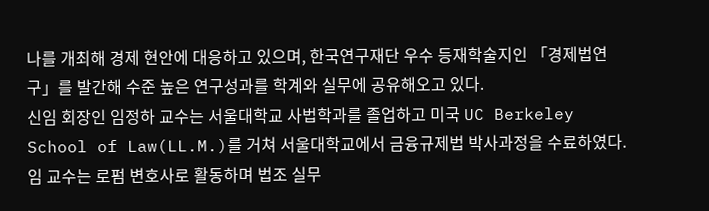나를 개최해 경제 현안에 대응하고 있으며, 한국연구재단 우수 등재학술지인 「경제법연구」를 발간해 수준 높은 연구성과를 학계와 실무에 공유해오고 있다.
신임 회장인 임정하 교수는 서울대학교 사법학과를 졸업하고 미국 UC Berkeley School of Law(LL.M.)를 거쳐 서울대학교에서 금융규제법 박사과정을 수료하였다. 임 교수는 로펌 변호사로 활동하며 법조 실무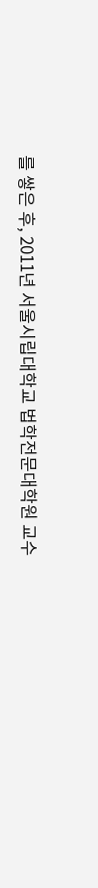를 쌓은 후, 2011년 서울시립대학교 법학전문대학원 교수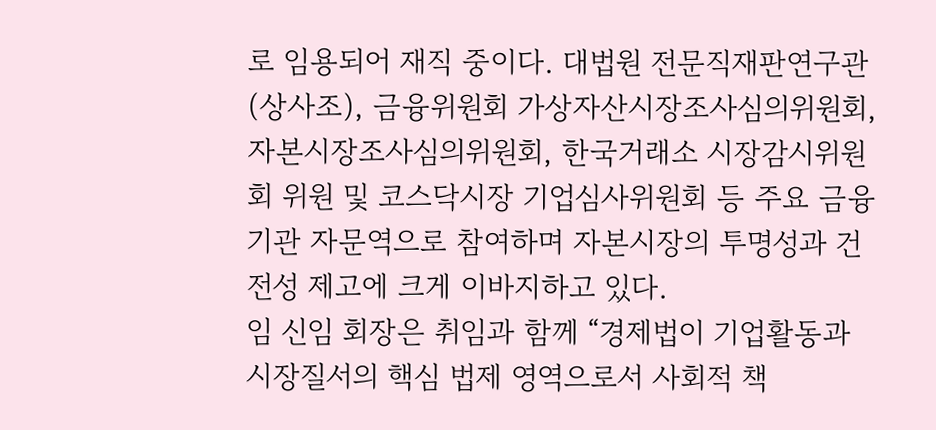로 임용되어 재직 중이다. 대법원 전문직재판연구관(상사조), 금융위원회 가상자산시장조사심의위원회, 자본시장조사심의위원회, 한국거래소 시장감시위원회 위원 및 코스닥시장 기업심사위원회 등 주요 금융기관 자문역으로 참여하며 자본시장의 투명성과 건전성 제고에 크게 이바지하고 있다.
임 신임 회장은 취임과 함께 “경제법이 기업활동과 시장질서의 핵심 법제 영역으로서 사회적 책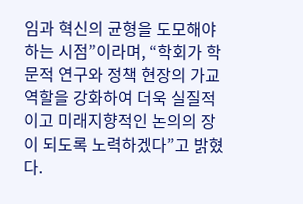임과 혁신의 균형을 도모해야 하는 시점”이라며, “학회가 학문적 연구와 정책 현장의 가교 역할을 강화하여 더욱 실질적이고 미래지향적인 논의의 장이 되도록 노력하겠다”고 밝혔다.